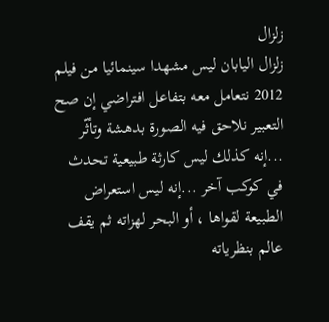زلزال
زلزال اليابان ليس مشهدا سينمائيا من فيلم 2012 نتعامل معه بتفاعل افتراضي إن صح التعبير نلاحق فيه الصورة بدهشة وتأثّر ...إنه كذلك ليس كارثة طبيعية تحدث في كوكب آخر ...إنه ليس استعراض الطبيعة لقواها ، أو البحر لهزاته ثم يقف عالم بنظرياته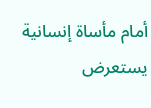أمام مأساة إنسانية يستعرض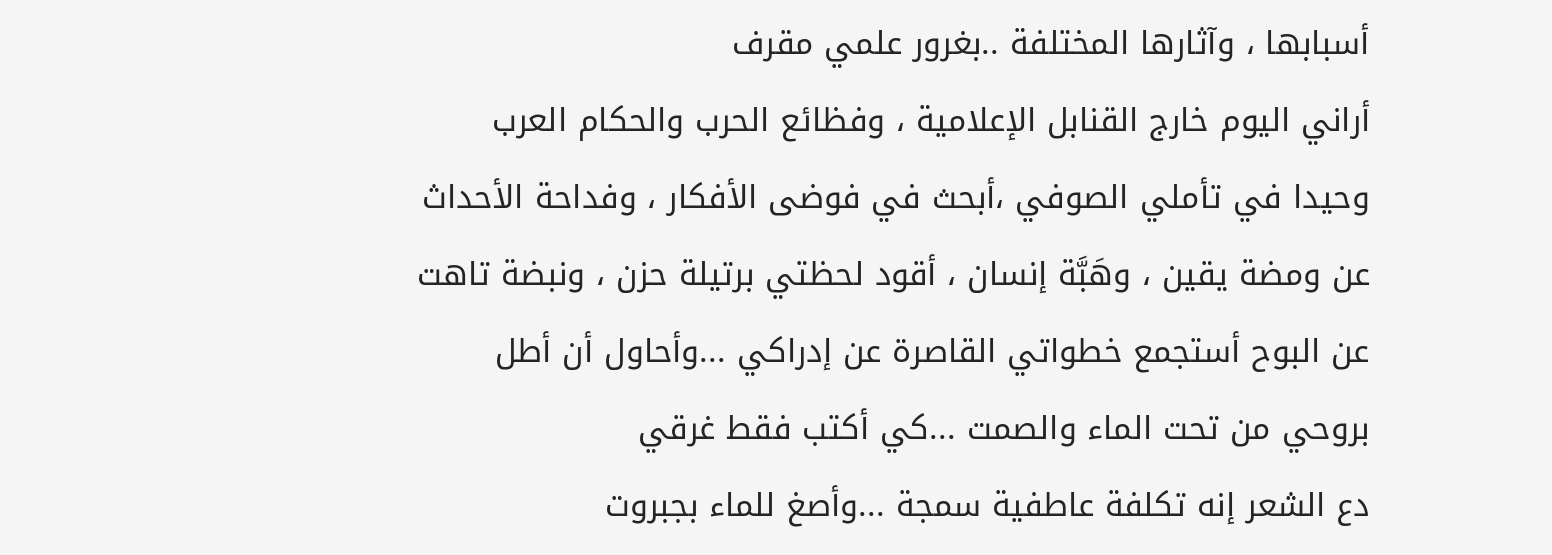أسبابها ، وآثارها المختلفة ..بغرور علمي مقرف
أراني اليوم خارج القنابل الإعلامية ، وفظائع الحرب والحكام العرب وحيدا في تأملي الصوفي ،أبحث في فوضى الأفكار ، وفداحة الأحداث عن ومضة يقين ، وهَبَّة إنسان ، أقود لحظتي برتيلة حزن ، ونبضة تاهت عن البوح أستجمع خطواتي القاصرة عن إدراكي ...وأحاول أن أطل بروحي من تحت الماء والصمت ...كي أكتب فقط غرقي
دع الشعر إنه تكلفة عاطفية سمجة ...وأصغ للماء بجبروت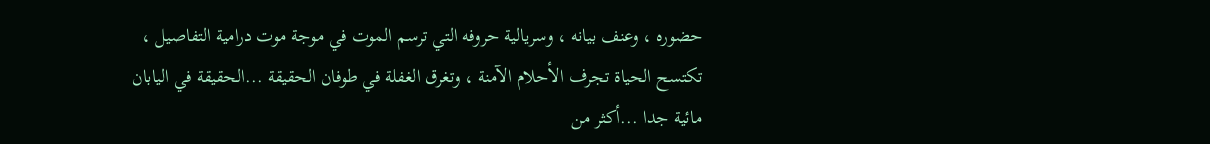حضوره ، وعنف بيانه ، وسريالية حروفه التي ترسم الموت في موجة موت درامية التفاصيل ، تكتسح الحياة تجرف الأحلام الآمنة ، وتغرق الغفلة في طوفان الحقيقة ...الحقيقة في اليابان مائية جدا ...أكثر من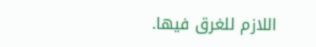اللازم للغرق فيها.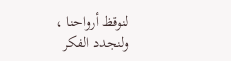لنوقظ أرواحنا ، ولنجدد الفكر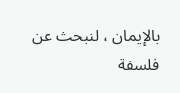بالإيمان ، لنبحث عن فلسفة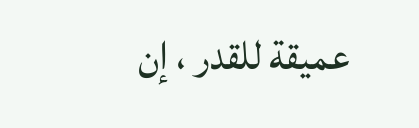عميقة للقدر ، إن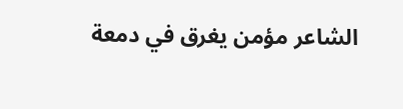الشاعر مؤمن يغرق في دمعة